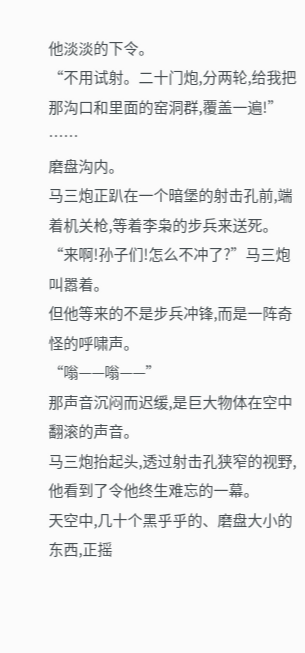他淡淡的下令。
“不用试射。二十门炮,分两轮,给我把那沟口和里面的窑洞群,覆盖一遍!”
……
磨盘沟内。
马三炮正趴在一个暗堡的射击孔前,端着机关枪,等着李枭的步兵来送死。
“来啊!孙子们!怎么不冲了?”马三炮叫嚣着。
但他等来的不是步兵冲锋,而是一阵奇怪的呼啸声。
“嗡——嗡——”
那声音沉闷而迟缓,是巨大物体在空中翻滚的声音。
马三炮抬起头,透过射击孔狭窄的视野,他看到了令他终生难忘的一幕。
天空中,几十个黑乎乎的、磨盘大小的东西,正摇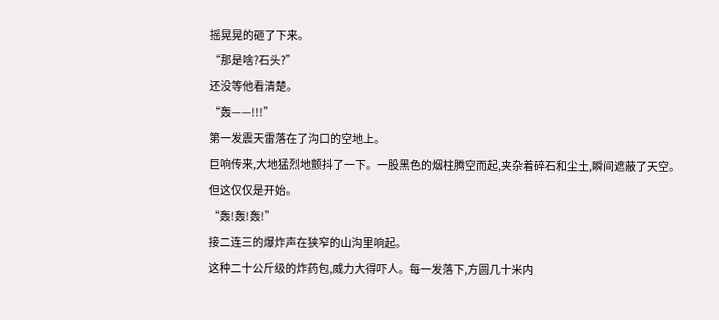摇晃晃的砸了下来。
“那是啥?石头?”
还没等他看清楚。
“轰——!!!”
第一发震天雷落在了沟口的空地上。
巨响传来,大地猛烈地颤抖了一下。一股黑色的烟柱腾空而起,夹杂着碎石和尘土,瞬间遮蔽了天空。
但这仅仅是开始。
“轰!轰!轰!”
接二连三的爆炸声在狭窄的山沟里响起。
这种二十公斤级的炸药包,威力大得吓人。每一发落下,方圆几十米内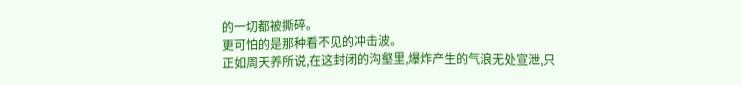的一切都被撕碎。
更可怕的是那种看不见的冲击波。
正如周天养所说,在这封闭的沟壑里,爆炸产生的气浪无处宣泄,只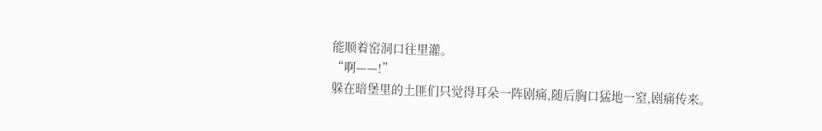能顺着窑洞口往里灌。
“啊——!”
躲在暗堡里的土匪们只觉得耳朵一阵剧痛,随后胸口猛地一窒,剧痛传来。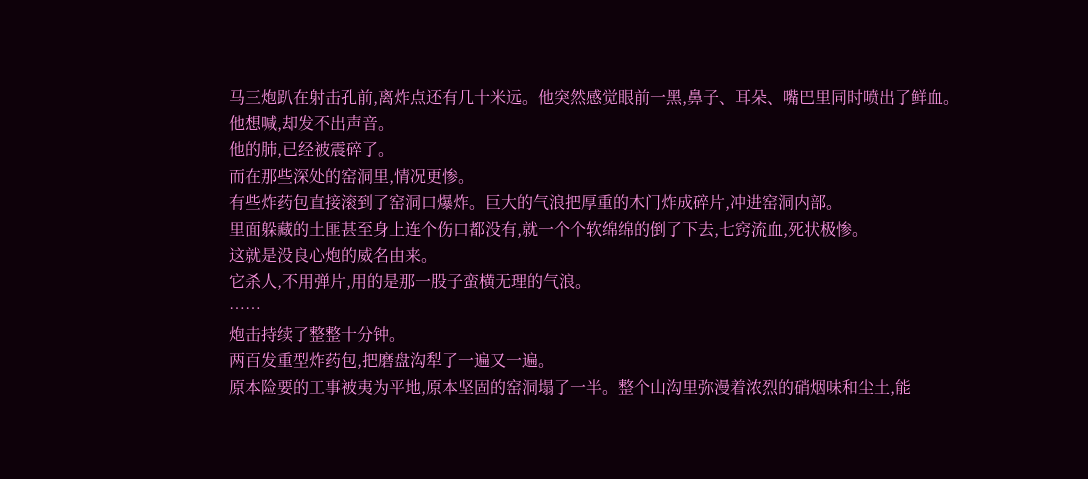马三炮趴在射击孔前,离炸点还有几十米远。他突然感觉眼前一黑,鼻子、耳朵、嘴巴里同时喷出了鲜血。
他想喊,却发不出声音。
他的肺,已经被震碎了。
而在那些深处的窑洞里,情况更惨。
有些炸药包直接滚到了窑洞口爆炸。巨大的气浪把厚重的木门炸成碎片,冲进窑洞内部。
里面躲藏的土匪甚至身上连个伤口都没有,就一个个软绵绵的倒了下去,七窍流血,死状极惨。
这就是没良心炮的威名由来。
它杀人,不用弹片,用的是那一股子蛮横无理的气浪。
……
炮击持续了整整十分钟。
两百发重型炸药包,把磨盘沟犁了一遍又一遍。
原本险要的工事被夷为平地,原本坚固的窑洞塌了一半。整个山沟里弥漫着浓烈的硝烟味和尘土,能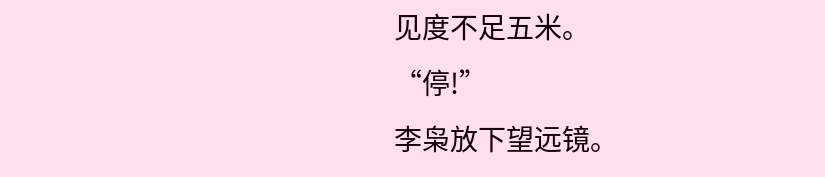见度不足五米。
“停!”
李枭放下望远镜。